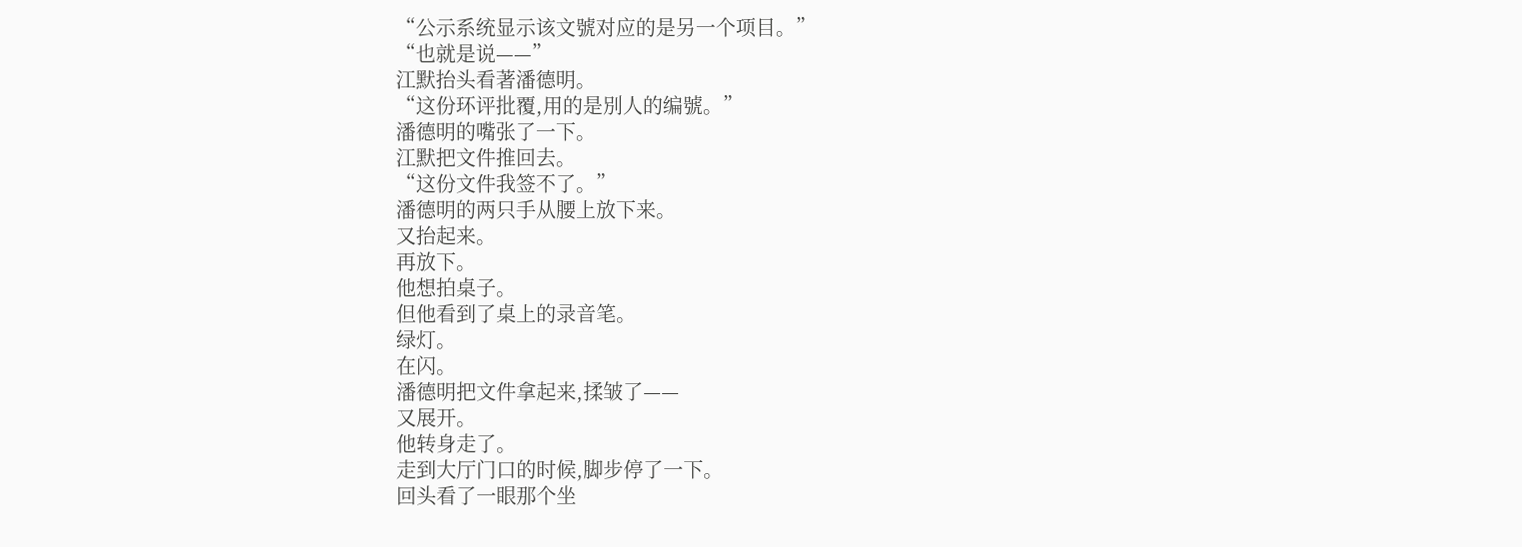“公示系统显示该文號对应的是另一个项目。”
“也就是说——”
江默抬头看著潘德明。
“这份环评批覆,用的是別人的编號。”
潘德明的嘴张了一下。
江默把文件推回去。
“这份文件我签不了。”
潘德明的两只手从腰上放下来。
又抬起来。
再放下。
他想拍桌子。
但他看到了桌上的录音笔。
绿灯。
在闪。
潘德明把文件拿起来,揉皱了——
又展开。
他转身走了。
走到大厅门口的时候,脚步停了一下。
回头看了一眼那个坐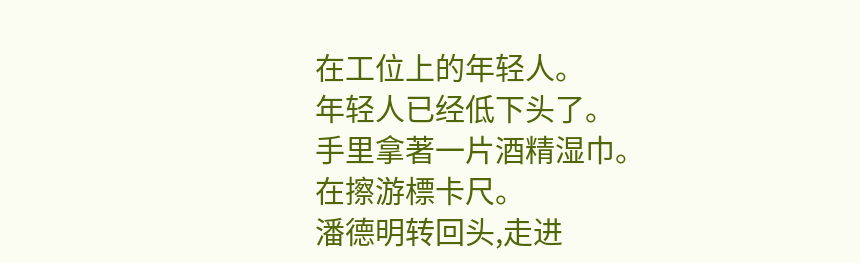在工位上的年轻人。
年轻人已经低下头了。
手里拿著一片酒精湿巾。
在擦游標卡尺。
潘德明转回头,走进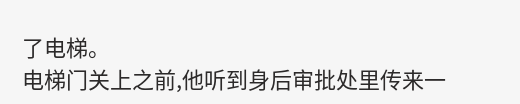了电梯。
电梯门关上之前,他听到身后审批处里传来一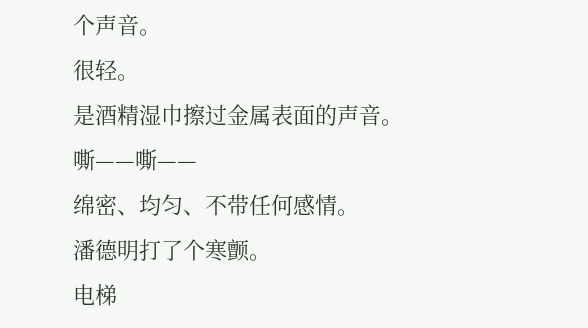个声音。
很轻。
是酒精湿巾擦过金属表面的声音。
嘶——嘶——
绵密、均匀、不带任何感情。
潘德明打了个寒颤。
电梯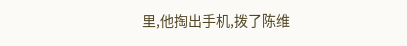里,他掏出手机,拨了陈维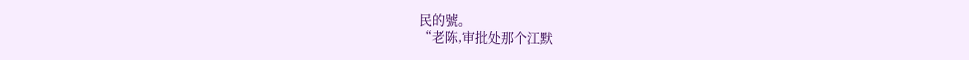民的號。
“老陈,审批处那个江默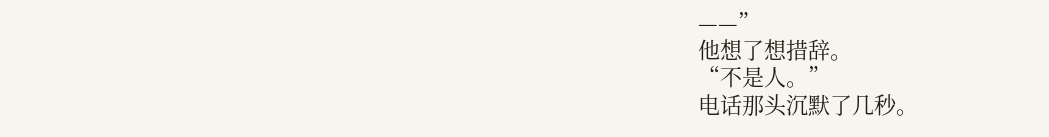——”
他想了想措辞。
“不是人。”
电话那头沉默了几秒。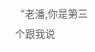“老潘,你是第三个跟我说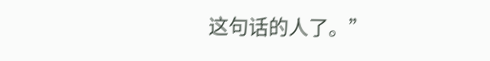这句话的人了。”